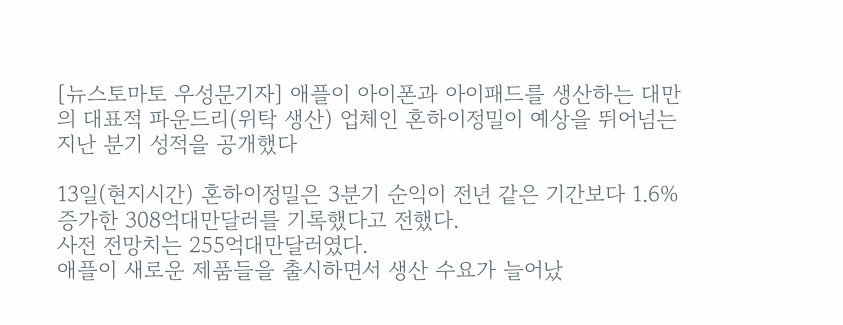[뉴스토마토 우성문기자] 애플이 아이폰과 아이패드를 생산하는 대만의 대표적 파운드리(위탁 생산) 업체인 혼하이정밀이 예상을 뛰어넘는 지난 분기 성적을 공개했다

13일(현지시간) 혼하이정밀은 3분기 순익이 전년 같은 기간보다 1.6% 증가한 308억대만달러를 기록했다고 전했다.
사전 전망치는 255억대만달러였다.
애플이 새로운 제품들을 출시하면서 생산 수요가 늘어났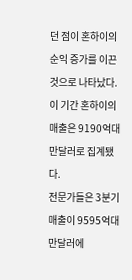던 점이 혼하이의 순익 증가를 이끈 것으로 나타났다.
이 기간 혼하이의 매출은 9190억대만달러로 집계됐다.
전문가들은 3분기 매출이 9595억대만달러에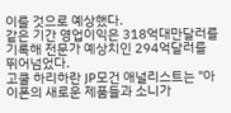이를 것으로 예상했다.
같은 기간 영업이익은 318억대만달러를 기록해 전문가 예상치인 294억달러를 뛰어넘었다.
고쿨 하리하란 JP모건 애널리스트는 "아이폰의 새로운 제품들과 소니가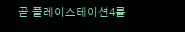곧 플레이스테이션4를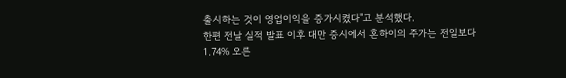출시하는 것이 영업이익을 증가시켰다"고 분석했다.
한편 전날 실적 발표 이후 대만 증시에서 혼하이의 주가는 전일보다 1.74% 오른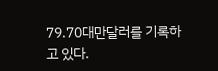79.70대만달러를 기록하고 있다.